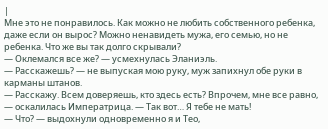|
Мне это не понравилось. Как можно не любить собственного ребенка, даже если он вырос? Можно ненавидеть мужа, его семью, но не ребенка. Что же вы так долго скрывали?
— Оклемался все же? — усмехнулась Эланиэль.
— Расскажешь? — не выпуская мою руку, муж запихнул обе руки в карманы штанов.
— Расскажу. Всем доверяешь, кто здесь есть? Впрочем, мне все равно, — оскалилась Императрица. — Так вот… Я тебе не мать!
— Что? — выдохнули одновременно я и Тео,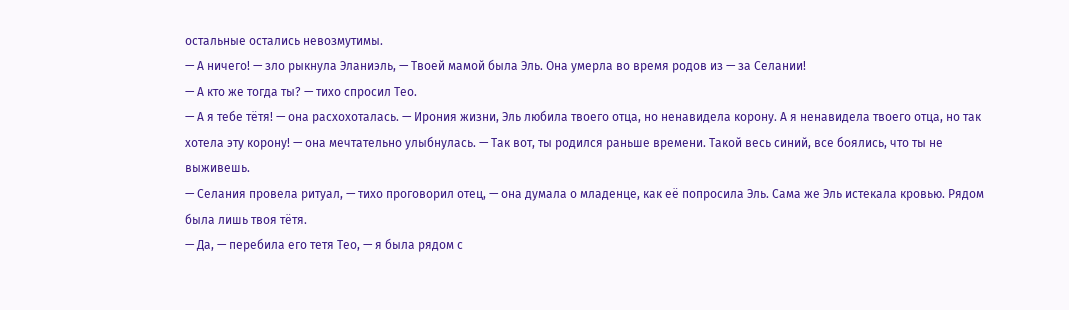остальные остались невозмутимы.
— А ничего! — зло рыкнула Эланиэль, — Твоей мамой была Эль. Она умерла во время родов из — за Селании!
— А кто же тогда ты? — тихо спросил Тео.
— А я тебе тётя! — она расхохоталась. — Ирония жизни, Эль любила твоего отца, но ненавидела корону. А я ненавидела твоего отца, но так хотела эту корону! — она мечтательно улыбнулась. — Так вот, ты родился раньше времени. Такой весь синий, все боялись, что ты не выживешь.
— Селания провела ритуал, — тихо проговорил отец, — она думала о младенце, как её попросила Эль. Сама же Эль истекала кровью. Рядом была лишь твоя тётя.
— Да, — перебила его тетя Тео, — я была рядом с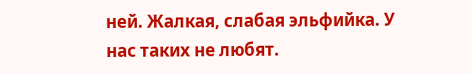ней. Жалкая, слабая эльфийка. У нас таких не любят.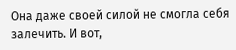Она даже своей силой не смогла себя залечить. И вот,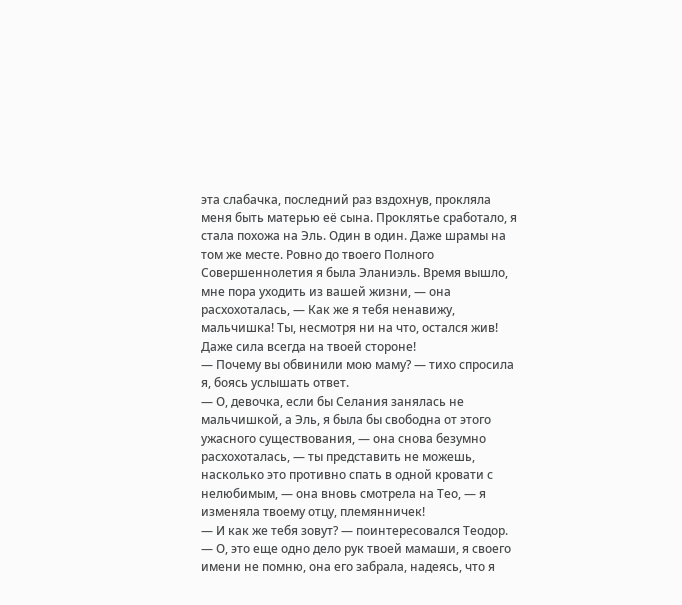эта слабачка, последний раз вздохнув, прокляла меня быть матерью её сына. Проклятье сработало, я стала похожа на Эль. Один в один. Даже шрамы на том же месте. Ровно до твоего Полного Совершеннолетия я была Эланиэль. Время вышло, мне пора уходить из вашей жизни, — она расхохоталась, — Как же я тебя ненавижу, мальчишка! Ты, несмотря ни на что, остался жив! Даже сила всегда на твоей стороне!
— Почему вы обвинили мою маму? — тихо спросила я, боясь услышать ответ.
— О, девочка, если бы Селания занялась не мальчишкой, а Эль, я была бы свободна от этого ужасного существования, — она снова безумно расхохоталась, — ты представить не можешь, насколько это противно спать в одной кровати с нелюбимым, — она вновь смотрела на Тео, — я изменяла твоему отцу, племянничек!
— И как же тебя зовут? — поинтересовался Теодор.
— О, это еще одно дело рук твоей мамаши, я своего имени не помню, она его забрала, надеясь, что я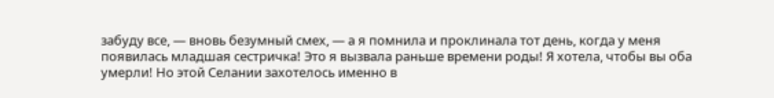забуду все, — вновь безумный смех, — а я помнила и проклинала тот день, когда у меня появилась младшая сестричка! Это я вызвала раньше времени роды! Я хотела, чтобы вы оба умерли! Но этой Селании захотелось именно в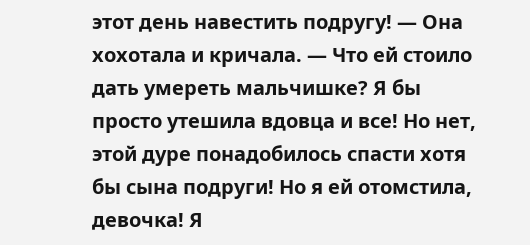этот день навестить подругу! — Она хохотала и кричала. — Что ей стоило дать умереть мальчишке? Я бы просто утешила вдовца и все! Но нет, этой дуре понадобилось спасти хотя бы сына подруги! Но я ей отомстила, девочка! Я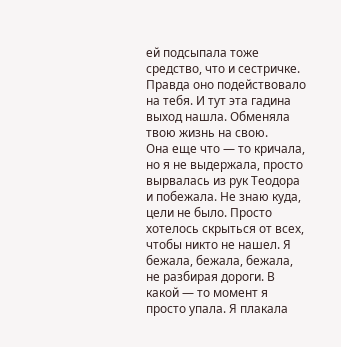ей подсыпала тоже средство, что и сестричке. Правда оно подействовало на тебя. И тут эта гадина выход нашла. Обменяла твою жизнь на свою.
Она еще что — то кричала, но я не выдержала, просто вырвалась из рук Теодора и побежала. Не знаю куда, цели не было. Просто хотелось скрыться от всех, чтобы никто не нашел. Я бежала, бежала, бежала, не разбирая дороги. В какой — то момент я просто упала. Я плакала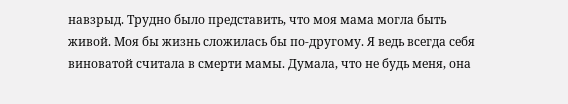навзрыд. Трудно было представить, что моя мама могла быть живой. Моя бы жизнь сложилась бы по-другому. Я ведь всегда себя виноватой считала в смерти мамы. Думала, что не будь меня, она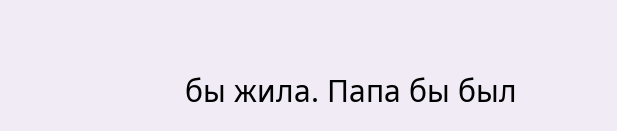бы жила. Папа бы был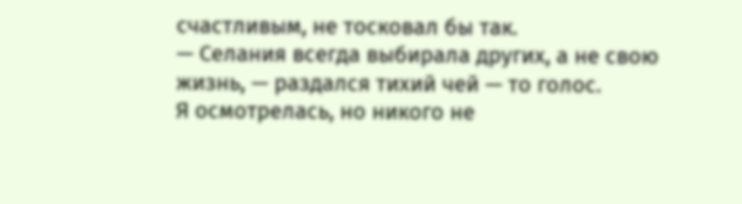счастливым, не тосковал бы так.
— Селания всегда выбирала других, а не свою жизнь, — раздался тихий чей — то голос.
Я осмотрелась, но никого не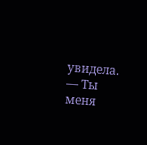увидела.
— Ты меня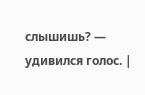слышишь? — удивился голос. |